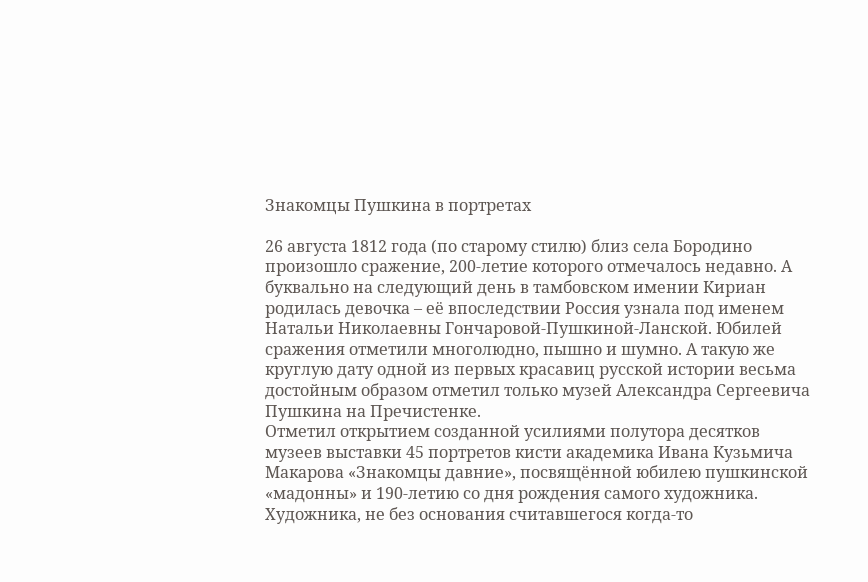Знакомцы Пушкина в портретах

26 августа 1812 года (по старому стилю) близ села Бородино произошло сражение, 200-летие которого отмечалось недавно. А буквально на следующий день в тамбовском имении Кириан родилась девочка – её впоследствии Россия узнала под именем Натальи Николаевны Гончаровой-Пушкиной-Ланской. Юбилей сражения отметили многолюдно, пышно и шумно. А такую же круглую дату одной из первых красавиц русской истории весьма достойным образом отметил только музей Александра Сергеевича Пушкина на Пречистенке.
Отметил открытием созданной усилиями полутора десятков музеев выставки 45 портретов кисти академика Ивана Кузьмича Макарова «Знакомцы давние», посвящённой юбилею пушкинской «мадонны» и 190-летию со дня рождения самого художника. Художника, не без основания считавшегося когда-то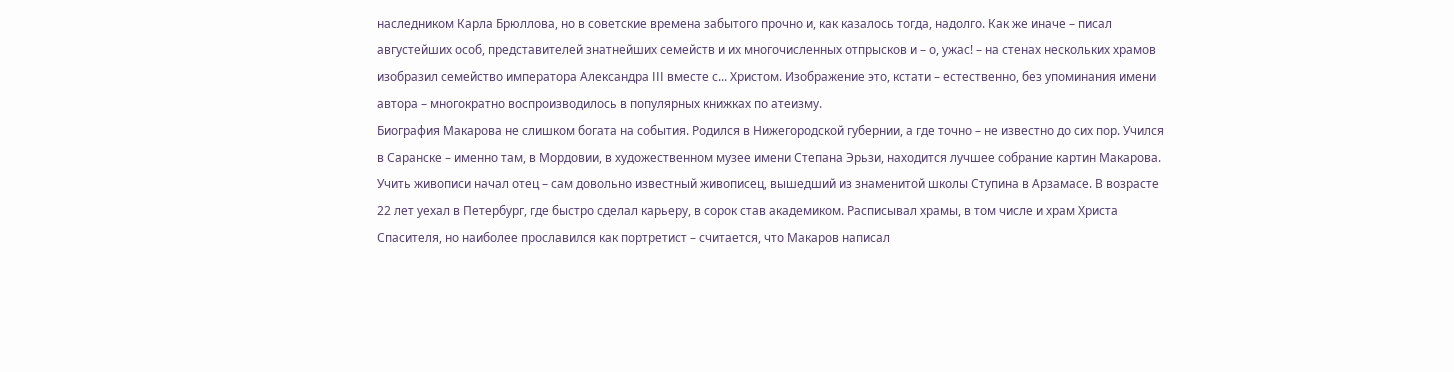наследником Карла Брюллова, но в советские времена забытого прочно и, как казалось тогда, надолго. Как же иначе – писал августейших особ, представителей знатнейших семейств и их многочисленных отпрысков и – о, ужас! – на стенах нескольких храмов изобразил семейство императора Александра III вместе с... Христом. Изображение это, кстати – естественно, без упоминания имени автора – многократно воспроизводилось в популярных книжках по атеизму.
Биография Макарова не слишком богата на события. Родился в Нижегородской губернии, а где точно – не известно до сих пор. Учился в Саранске – именно там, в Мордовии, в художественном музее имени Степана Эрьзи, находится лучшее собрание картин Макарова. Учить живописи начал отец – сам довольно известный живописец, вышедший из знаменитой школы Ступина в Арзамасе. В возрасте 22 лет уехал в Петербург, где быстро сделал карьеру, в сорок став академиком. Расписывал храмы, в том числе и храм Христа Спасителя, но наиболее прославился как портретист – считается, что Макаров написал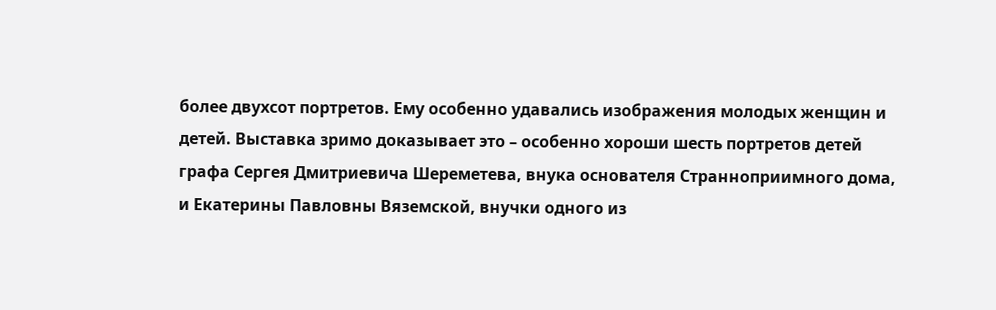более двухсот портретов. Ему особенно удавались изображения молодых женщин и детей. Выставка зримо доказывает это – особенно хороши шесть портретов детей графа Сергея Дмитриевича Шереметева, внука основателя Странноприимного дома, и Екатерины Павловны Вяземской, внучки одного из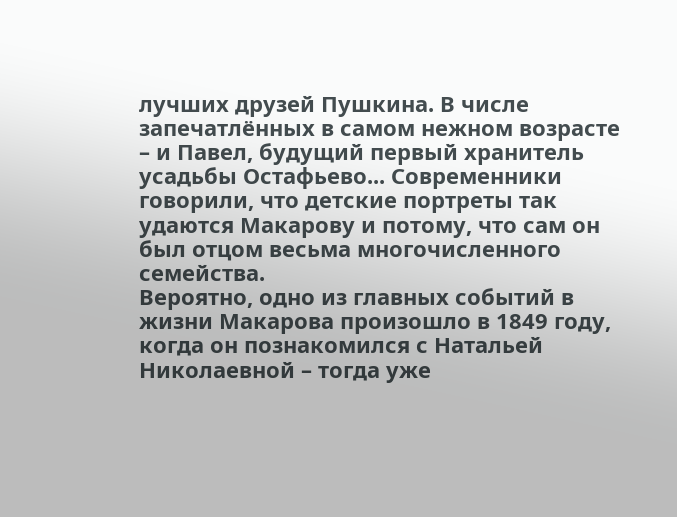лучших друзей Пушкина. В числе запечатлённых в самом нежном возрасте – и Павел, будущий первый хранитель усадьбы Остафьево... Современники говорили, что детские портреты так удаются Макарову и потому, что сам он был отцом весьма многочисленного семейства.
Вероятно, одно из главных событий в жизни Макарова произошло в 1849 году, когда он познакомился с Натальей Николаевной – тогда уже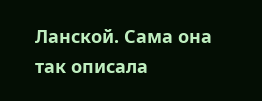Ланской. Сама она так описала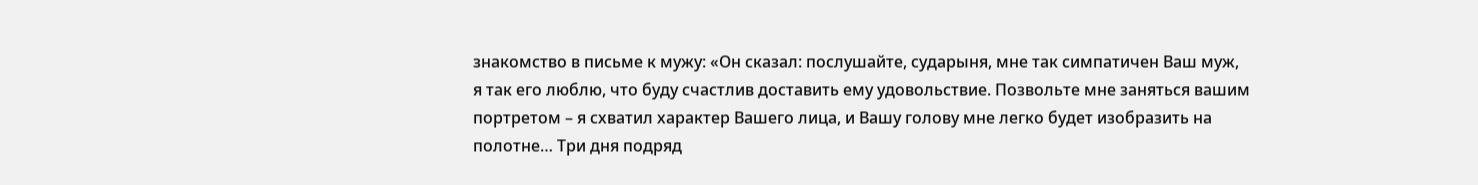знакомство в письме к мужу: «Он сказал: послушайте, сударыня, мне так симпатичен Ваш муж, я так его люблю, что буду счастлив доставить ему удовольствие. Позвольте мне заняться вашим портретом – я схватил характер Вашего лица, и Вашу голову мне легко будет изобразить на полотне… Три дня подряд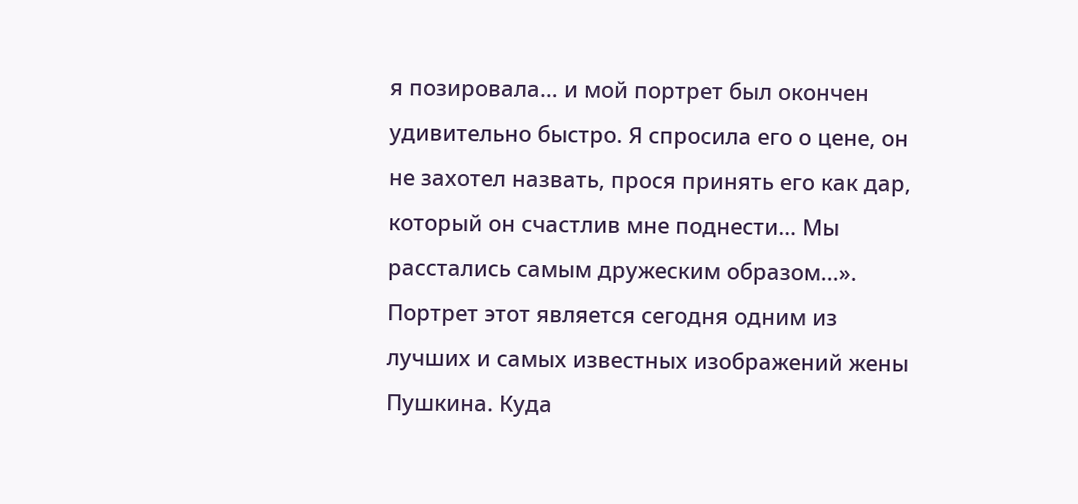я позировала… и мой портрет был окончен удивительно быстро. Я спросила его о цене, он не захотел назвать, прося принять его как дар, который он счастлив мне поднести… Мы расстались самым дружеским образом...».
Портрет этот является сегодня одним из лучших и самых известных изображений жены Пушкина. Куда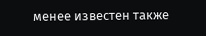менее известен также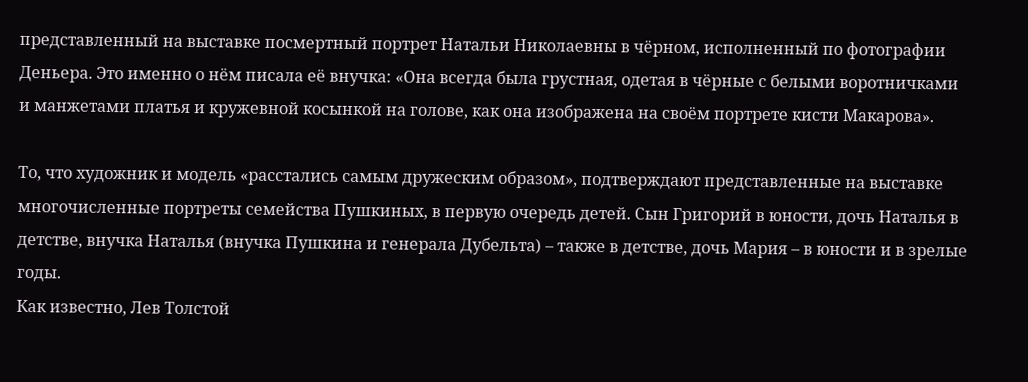представленный на выставке посмертный портрет Натальи Николаевны в чёрном, исполненный по фотографии Деньера. Это именно о нём писала её внучка: «Она всегда была грустная, одетая в чёрные с белыми воротничками и манжетами платья и кружевной косынкой на голове, как она изображена на своём портрете кисти Макарова».

То, что художник и модель «расстались самым дружеским образом», подтверждают представленные на выставке многочисленные портреты семейства Пушкиных, в первую очередь детей. Сын Григорий в юности, дочь Наталья в детстве, внучка Наталья (внучка Пушкина и генерала Дубельта) – также в детстве, дочь Мария – в юности и в зрелые годы.
Как известно, Лев Толстой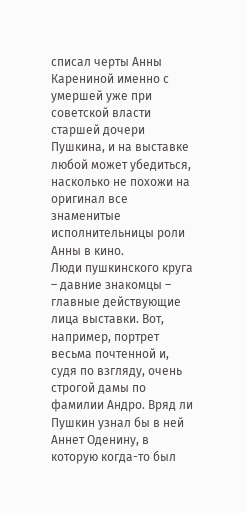списал черты Анны Карениной именно с умершей уже при советской власти старшей дочери Пушкина, и на выставке любой может убедиться, насколько не похожи на оригинал все знаменитые исполнительницы роли Анны в кино.
Люди пушкинского круга – давние знакомцы – главные действующие лица выставки. Вот, например, портрет весьма почтенной и, судя по взгляду, очень строгой дамы по фамилии Андро. Вряд ли Пушкин узнал бы в ней Аннет Оденину, в которую когда-то был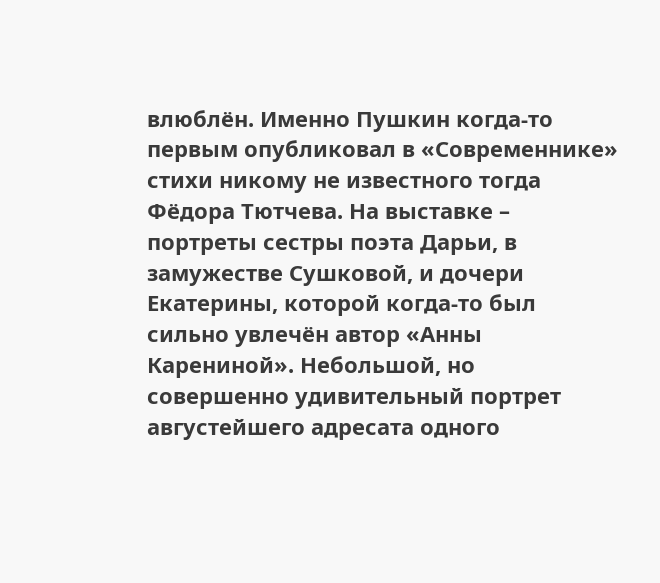влюблён. Именно Пушкин когда-то первым опубликовал в «Современнике» стихи никому не известного тогда Фёдора Тютчева. На выставке – портреты сестры поэта Дарьи, в замужестве Сушковой, и дочери Екатерины, которой когда-то был сильно увлечён автор «Анны Карениной». Небольшой, но совершенно удивительный портрет августейшего адресата одного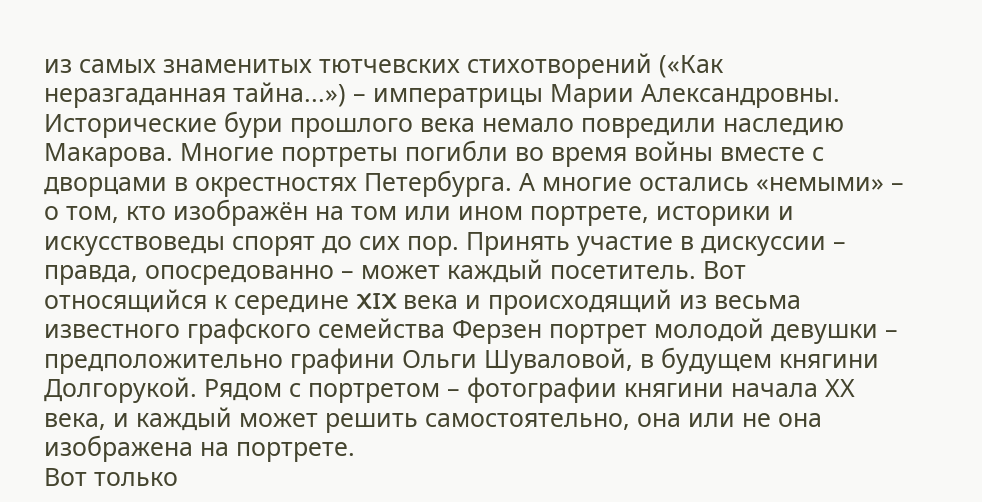из самых знаменитых тютчевских стихотворений («Как неразгаданная тайна...») – императрицы Марии Александровны.
Исторические бури прошлого века немало повредили наследию Макарова. Многие портреты погибли во время войны вместе с дворцами в окрестностях Петербурга. А многие остались «немыми» – о том, кто изображён на том или ином портрете, историки и искусствоведы спорят до сих пор. Принять участие в дискуссии – правда, опосредованно – может каждый посетитель. Вот относящийся к середине XIX века и происходящий из весьма известного графского семейства Ферзен портрет молодой девушки – предположительно графини Ольги Шуваловой, в будущем княгини Долгорукой. Рядом с портретом – фотографии княгини начала ХХ века, и каждый может решить самостоятельно, она или не она изображена на портрете.
Вот только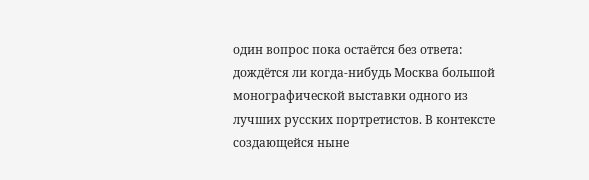один вопрос пока остаётся без ответа: дождётся ли когда-нибудь Москва большой монографической выставки одного из лучших русских портретистов. В контексте создающейся ныне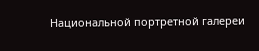Национальной портретной галереи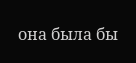она была бы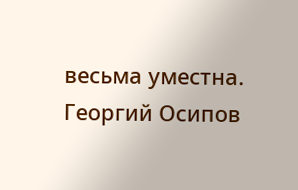весьма уместна.
Георгий Осипов